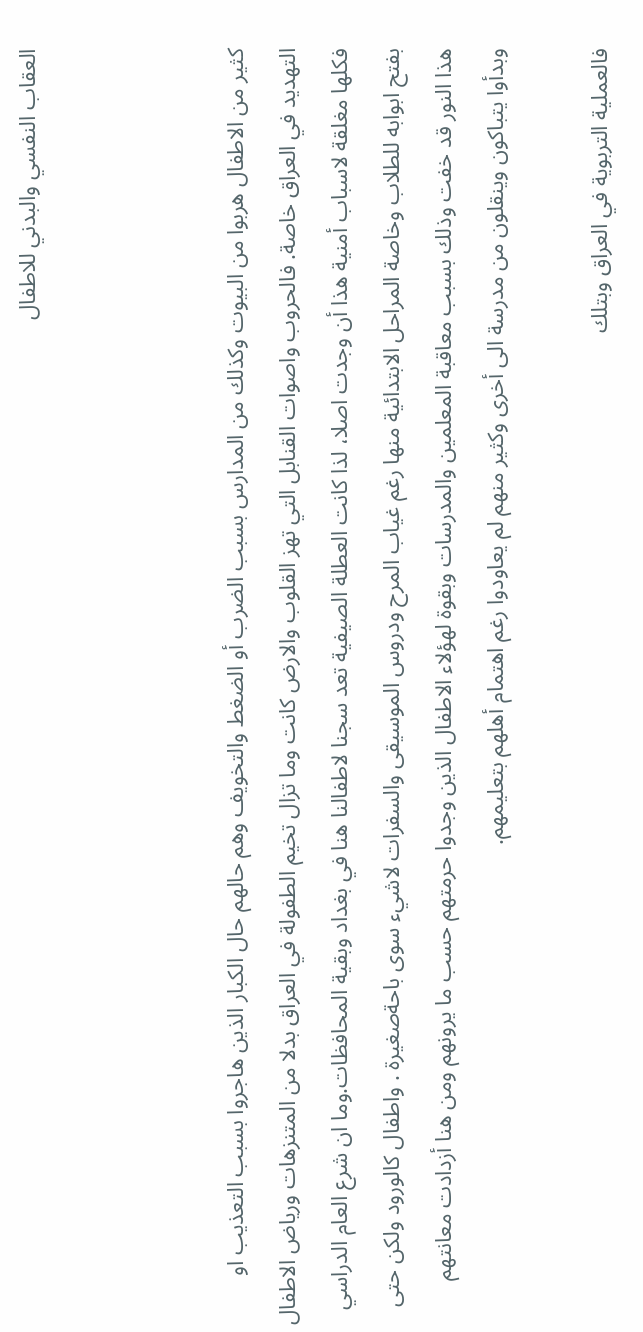العقاب النفسي والبدني للاطفال



كثير من الاطفال هربوا من البيوت وكذلك من المدارس بسبب الضرب أو الضغط والتخويف وهم حالهم حال الكبار الذين هاجروا بسبب التعذيب او التهديد في العراق خاصة. فالحروب واصوات القنابل التي تهز القلوب والارض كانت وما تزال تخيم الطفولة في العراق بدلا من المتنزهات ورياض الاطفال فكلها مغلقة لاسباب أمنية هذا أن وجدت اصلا، لذا كانت العطلة الصيفية تعد سجنا لاطفالنا هنا في بغداد وبقية المحافظات.وما ان شرع العام الدراسي بفتح ابوابه للطلاب وخاصة المراحل الابتدائية منها رغم غياب المرح ودروس الموسيقى والسفرات لاشيء سوى باحةصغيرة . واطفال كالورود ولكن حتى هذا النور قد خفت وذلك بسبب معاقبة المعلمين والمدرسات وبقوة لهؤلاء الاطفال الذين وجدوا حرمتهم حسب ما يرونهم ومن هنا أزدادت معانتهم وبدأوا يتباكون وينقلون من مدرسة الى أخرى وكثير منهم لم يعاودوا رغم اهتمام أهلهم بتعليمهم.

فالعملية التربوية في العراق وبتلك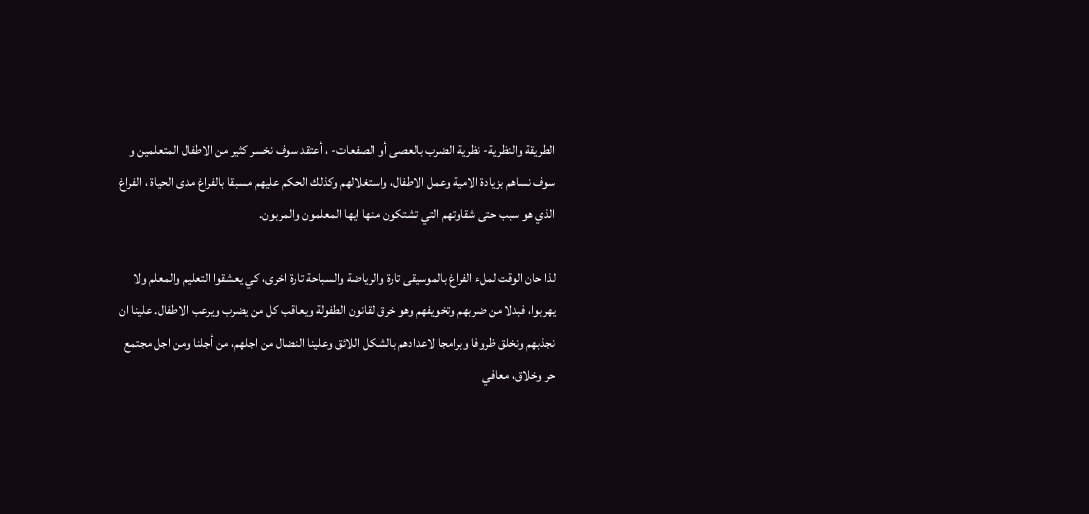الطريقة والنظرية- نظرية الضرب بالعصى أو الصفعات- ، أعتقد سوف نخسر كثير من الاطفال المتعلمين و سوف نساهم بزيادة الامية وعمل الاطفال، واستغلالهم وكذلك الحكم عليهم مسبقا بالفراغ مدى الحياة ، الفراغ الذي هو سبب حتى شقاوتهم التي تشتكون منها ايها المعلمون والمربون.

لذا حان الوقت لملء الفراغ بالموسيقى تارة والرياضة والسباحة تارة اخرى، كي يعشقوا التعليم والمعلم ولا يهربوا، فبدلا من ضربهم وتخويفهم وهو خرق لقانون الطفولة ويعاقب كل من يضرب ويرعب الاطفال. علينا ان نجذبهم ونخلق ظروفا وبرامجا لاعدادهم بالشكل اللائق وعلينا النضال من اجلهم، من أجلنا ومن اجل مجتمع حر وخلاق، معافي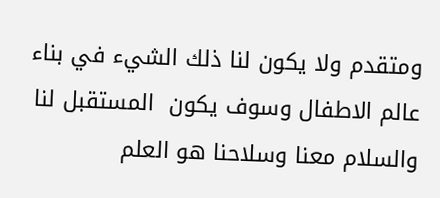ومتقدم ولا يكون لنا ذلك الشيء في بناء عالم الاطفال وسوف يكون  المستقبل لنا والسلام معنا وسلاحنا هو العلم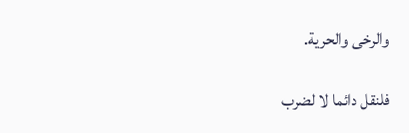والرخى والحرية.

فلنقل دائما لا لضرب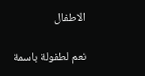الاطفال

نعم لطفولة باسمة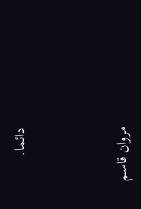دائما.



مروان قاسم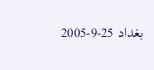بغداد 25-9-2005